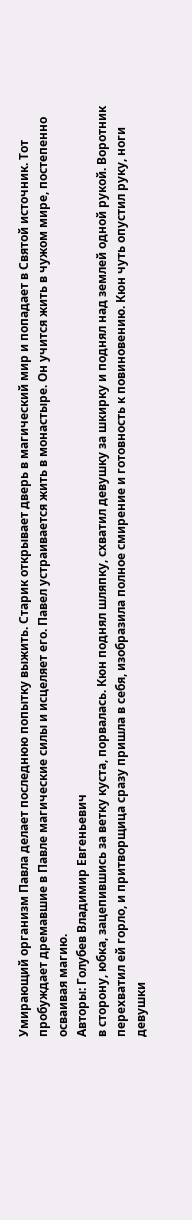Умирающий организм Павла делает последнюю попытку выжить. Старик открывает дверь в магический мир и попадает в Святой источник. Тот пробуждает дремавшие в Павле магические силы и исцеляет его. Павел устраивается жить в монастыре. Он учится жить в чужом мире, постепенно осваивая магию.
Авторы: Голубев Владимир Евгеньевич
в сторону, юбка, зацепившись за ветку куста, порвалась. Кюн поднял шляпку, схватил девушку за шкирку и поднял над землей одной рукой. Воротник перехватил ей горло, и притворщица сразу пришла в себя, изобразила полное смирение и готовность к повиновению. Кюн чуть опустил руку, ноги девушки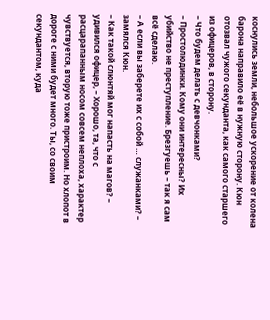коснулись земли, небольшое ускорение от колена барона направило её в нужную сторону. Кюн отозвал чужого секунданта, как самого старшего из офицеров, в сторону.
– Что будем делать с девчонками?
– Простолюдинки. Кому они интересны? Их убийство не преступление. Брезгуешь – так я сам всё сделаю.
– А если вы заберете их с собой … служанками? – замялся Кюн.
– Как такой слюнтяй мог напасть на магов? – удивился офицер, – Хорошо, та, что с расцарапанным носом совсем неплоха, характер чувствуется, вторую тоже пристроим. Но хлопот в дороге с ними будет много. Ты, со своим секундантом, куда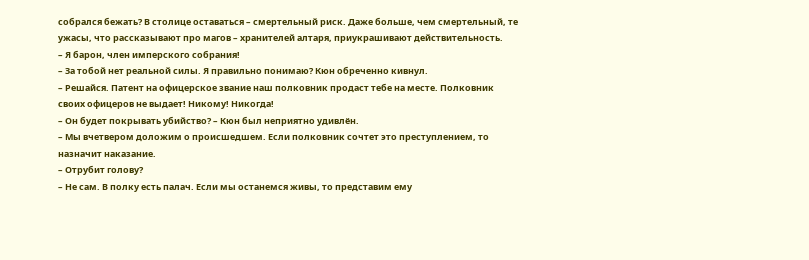собрался бежать? В столице оставаться – смертельный риск. Даже больше, чем смертельный, те ужасы, что рассказывают про магов – хранителей алтаря, приукрашивают действительность.
– Я барон, член имперского собрания!
– За тобой нет реальной силы. Я правильно понимаю? Кюн обреченно кивнул.
– Решайся. Патент на офицерское звание наш полковник продаст тебе на месте. Полковник своих офицеров не выдает! Никому! Никогда!
– Он будет покрывать убийство? – Кюн был неприятно удивлён.
– Мы вчетвером доложим о происшедшем. Если полковник сочтет это преступлением, то назначит наказание.
– Отрубит голову?
– Не сам. В полку есть палач. Если мы останемся живы, то представим ему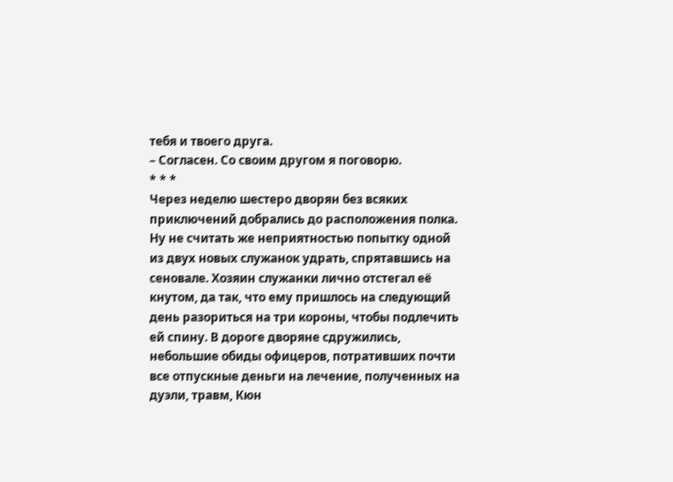тебя и твоего друга.
– Согласен. Со своим другом я поговорю.
* * *
Через неделю шестеро дворян без всяких приключений добрались до расположения полка. Ну не считать же неприятностью попытку одной из двух новых служанок удрать, спрятавшись на сеновале. Хозяин служанки лично отстегал её кнутом, да так, что ему пришлось на следующий день разориться на три короны, чтобы подлечить ей спину. В дороге дворяне сдружились, небольшие обиды офицеров, потративших почти все отпускные деньги на лечение, полученных на дуэли, травм, Кюн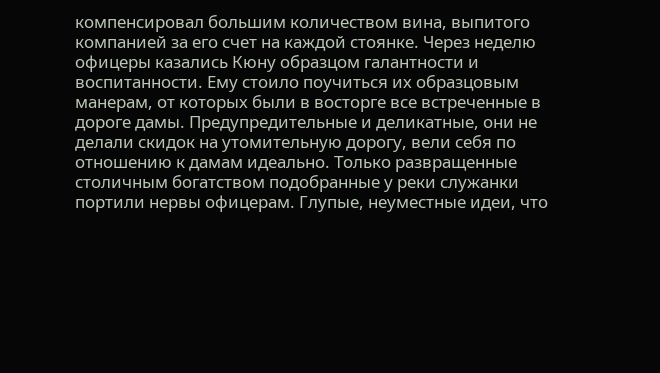компенсировал большим количеством вина, выпитого компанией за его счет на каждой стоянке. Через неделю офицеры казались Кюну образцом галантности и воспитанности. Ему стоило поучиться их образцовым манерам, от которых были в восторге все встреченные в дороге дамы. Предупредительные и деликатные, они не делали скидок на утомительную дорогу, вели себя по отношению к дамам идеально. Только развращенные столичным богатством подобранные у реки служанки портили нервы офицерам. Глупые, неуместные идеи, что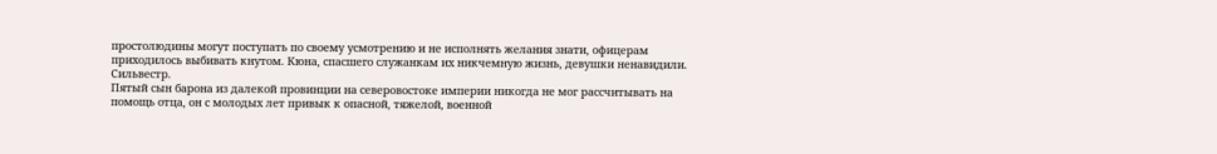простолюдины могут поступать по своему усмотрению и не исполнять желания знати, офицерам приходилось выбивать кнутом. Кюна, спасшего служанкам их никчемную жизнь, девушки ненавидили.
Сильвестр.
Пятый сын барона из далекой провинции на северовостоке империи никогда не мог рассчитывать на помощь отца, он с молодых лет привык к опасной, тяжелой, военной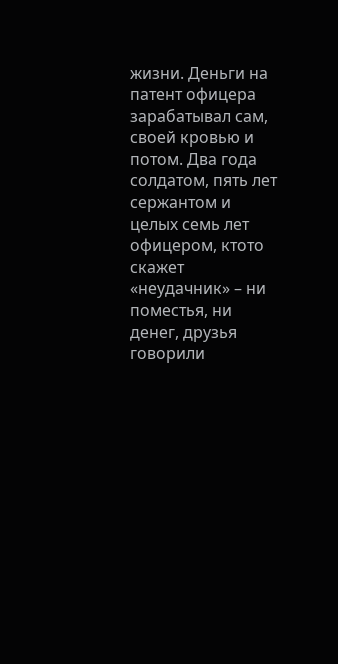жизни. Деньги на патент офицера зарабатывал сам, своей кровью и потом. Два года солдатом, пять лет сержантом и целых семь лет офицером, ктото скажет «неудачник» – ни поместья, ни денег, друзья говорили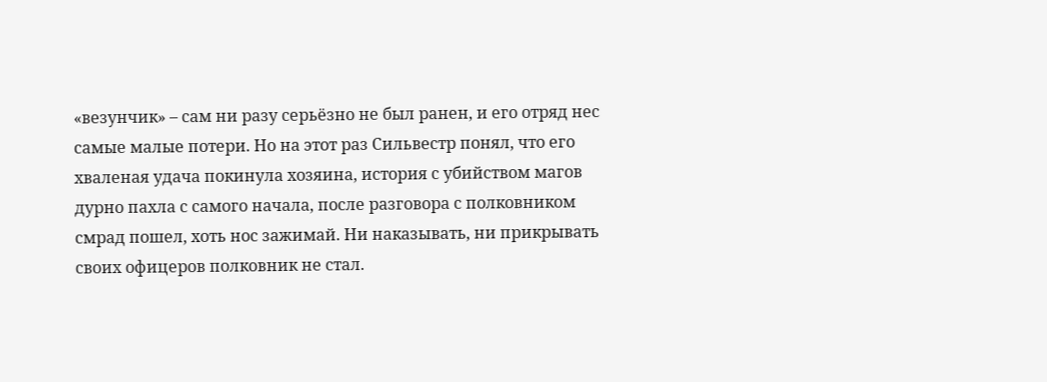«везунчик» – сам ни разу серьёзно не был ранен, и его отряд нес самые малые потери. Но на этот раз Сильвестр понял, что его хваленая удача покинула хозяина, история с убийством магов дурно пахла с самого начала, после разговора с полковником смрад пошел, хоть нос зажимай. Ни наказывать, ни прикрывать своих офицеров полковник не стал.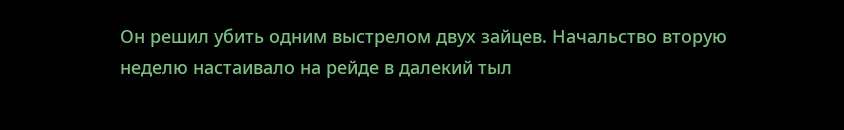Он решил убить одним выстрелом двух зайцев. Начальство вторую неделю настаивало на рейде в далекий тыл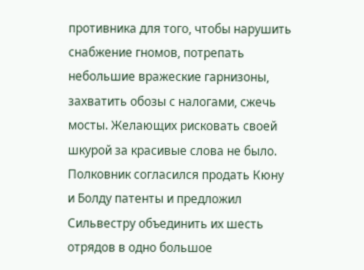противника для того, чтобы нарушить снабжение гномов, потрепать небольшие вражеские гарнизоны, захватить обозы с налогами, сжечь мосты. Желающих рисковать своей шкурой за красивые слова не было. Полковник согласился продать Кюну и Болду патенты и предложил Сильвестру объединить их шесть отрядов в одно большое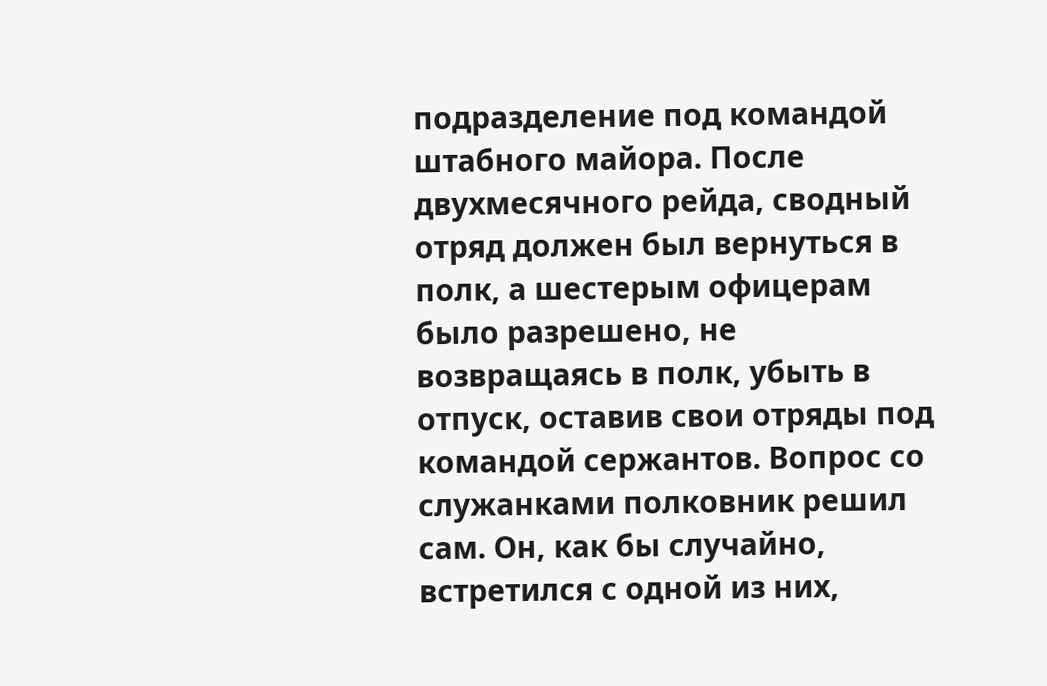подразделение под командой штабного майора. После двухмесячного рейда, сводный отряд должен был вернуться в полк, а шестерым офицерам было разрешено, не возвращаясь в полк, убыть в отпуск, оставив свои отряды под командой сержантов. Вопрос со служанками полковник решил сам. Он, как бы случайно, встретился с одной из них,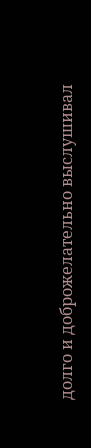долго и доброжелательно выслушивал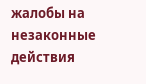жалобы на незаконные действия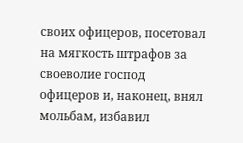своих офицеров, посетовал на мягкость штрафов за своеволие господ офицеров и, наконец, внял мольбам, избавил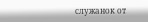служанок от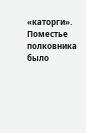«каторги». Поместье полковника было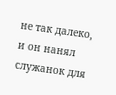не так далеко, и он нанял служанок для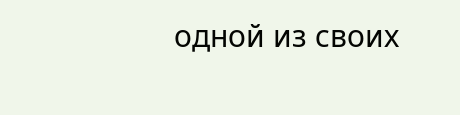одной из своих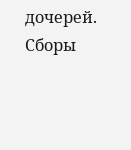дочерей. Сборы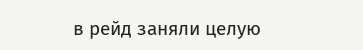в рейд заняли целую